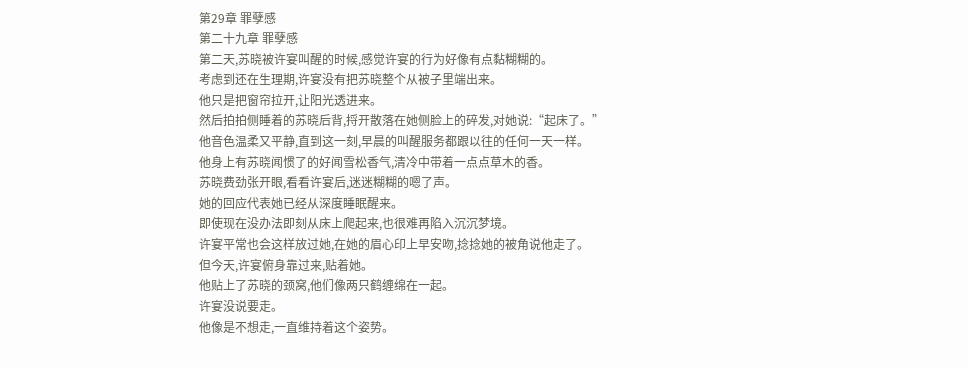第29章 罪孽感
第二十九章 罪孽感
第二天,苏晓被许宴叫醒的时候,感觉许宴的行为好像有点黏糊糊的。
考虑到还在生理期,许宴没有把苏晓整个从被子里端出来。
他只是把窗帘拉开,让阳光透进来。
然后拍拍侧睡着的苏晓后背,捋开散落在她侧脸上的碎发,对她说:“起床了。”
他音色温柔又平静,直到这一刻,早晨的叫醒服务都跟以往的任何一天一样。
他身上有苏晓闻惯了的好闻雪松香气,清冷中带着一点点草木的香。
苏晓费劲张开眼,看看许宴后,迷迷糊糊的嗯了声。
她的回应代表她已经从深度睡眠醒来。
即使现在没办法即刻从床上爬起来,也很难再陷入沉沉梦境。
许宴平常也会这样放过她,在她的眉心印上早安吻,捻捻她的被角说他走了。
但今天,许宴俯身靠过来,贴着她。
他贴上了苏晓的颈窝,他们像两只鹤缠绵在一起。
许宴没说要走。
他像是不想走,一直维持着这个姿势。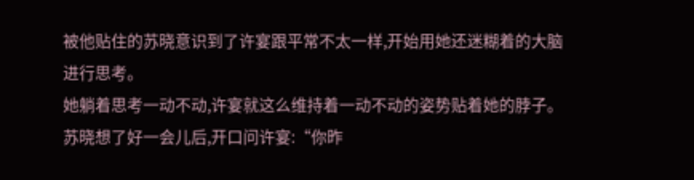被他贴住的苏晓意识到了许宴跟平常不太一样,开始用她还迷糊着的大脑进行思考。
她躺着思考一动不动,许宴就这么维持着一动不动的姿势贴着她的脖子。
苏晓想了好一会儿后,开口问许宴:“你昨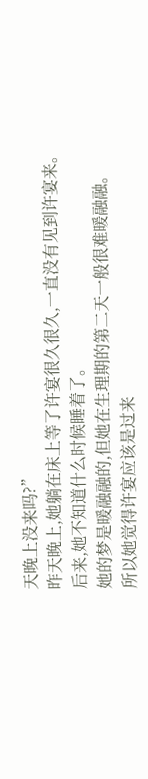天晚上没来吗?”
昨天晚上,她躺在床上等了许宴很久很久,一直没有见到许宴来。
后来,她不知道什么时候睡着了。
她的梦是暖融融的,但她在生理期的第二天一般很难暖融融。
所以她觉得许宴应该是过来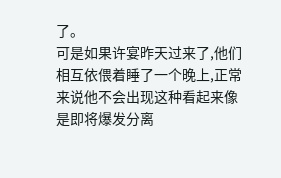了。
可是如果许宴昨天过来了,他们相互依偎着睡了一个晚上,正常来说他不会出现这种看起来像是即将爆发分离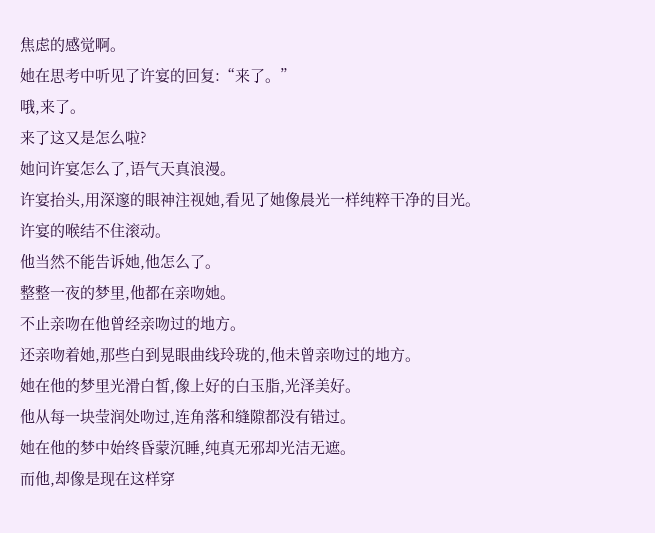焦虑的感觉啊。
她在思考中听见了许宴的回复:“来了。”
哦,来了。
来了这又是怎么啦?
她问许宴怎么了,语气天真浪漫。
许宴抬头,用深邃的眼神注视她,看见了她像晨光一样纯粹干净的目光。
许宴的喉结不住滚动。
他当然不能告诉她,他怎么了。
整整一夜的梦里,他都在亲吻她。
不止亲吻在他曾经亲吻过的地方。
还亲吻着她,那些白到晃眼曲线玲珑的,他未曾亲吻过的地方。
她在他的梦里光滑白皙,像上好的白玉脂,光泽美好。
他从每一块莹润处吻过,连角落和缝隙都没有错过。
她在他的梦中始终昏蒙沉睡,纯真无邪却光洁无遮。
而他,却像是现在这样穿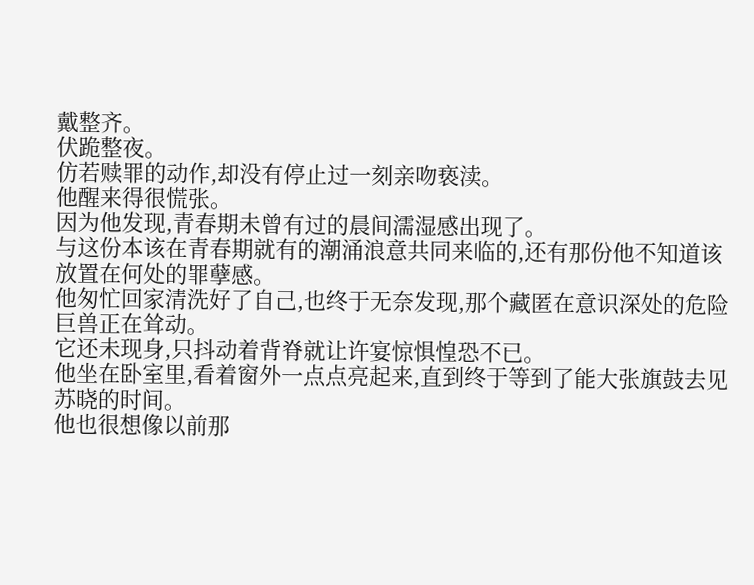戴整齐。
伏跪整夜。
仿若赎罪的动作,却没有停止过一刻亲吻亵渎。
他醒来得很慌张。
因为他发现,青春期未曾有过的晨间濡湿感出现了。
与这份本该在青春期就有的潮涌浪意共同来临的,还有那份他不知道该放置在何处的罪孽感。
他匆忙回家清洗好了自己,也终于无奈发现,那个藏匿在意识深处的危险巨兽正在耸动。
它还未现身,只抖动着背脊就让许宴惊惧惶恐不已。
他坐在卧室里,看着窗外一点点亮起来,直到终于等到了能大张旗鼓去见苏晓的时间。
他也很想像以前那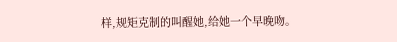样,规矩克制的叫醒她,给她一个早晚吻。